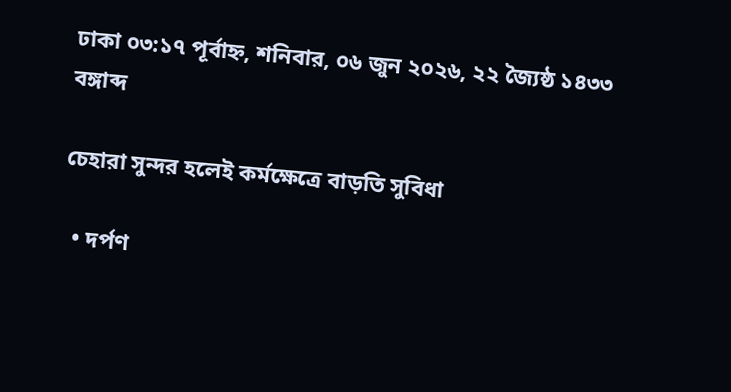ঢাকা ০৩:১৭ পূর্বাহ্ন, শনিবার, ০৬ জুন ২০২৬, ২২ জ্যৈষ্ঠ ১৪৩৩ বঙ্গাব্দ

চেহারা সুন্দর হলেই কর্মক্ষেত্রে বাড়তি সুবিধা

  • দর্পণ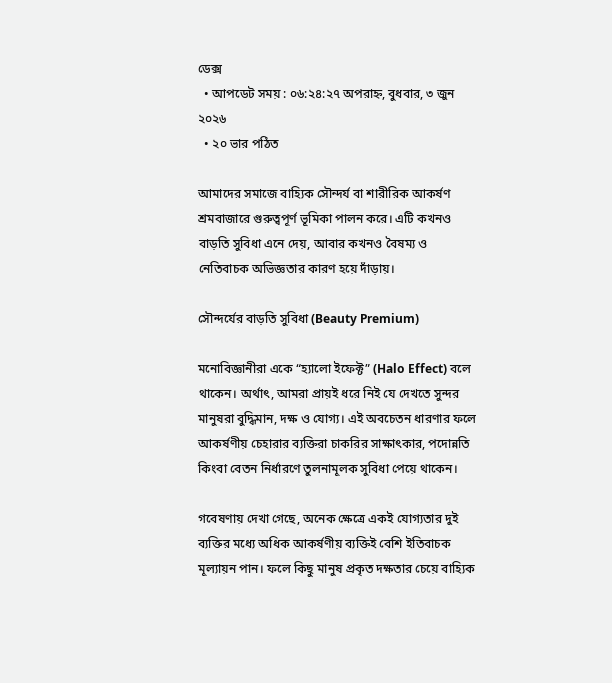ডেক্স
  • আপডেট সময় : ০৬:২৪:২৭ অপরাহ্ন, বুধবার, ৩ জুন ২০২৬
  • ২০ ভার পঠিত

আমাদের সমাজে বাহ্যিক সৌন্দর্য বা শারীরিক আকর্ষণ শ্রমবাজারে গুরুত্বপূর্ণ ভূমিকা পালন করে। এটি কখনও বাড়তি সুবিধা এনে দেয়, আবার কখনও বৈষম্য ও নেতিবাচক অভিজ্ঞতার কারণ হয়ে দাঁড়ায়।

সৌন্দর্যের বাড়তি সুবিধা (Beauty Premium)

মনোবিজ্ঞানীরা একে “হ্যালো ইফেক্ট” (Halo Effect) বলে থাকেন। অর্থাৎ, আমরা প্রায়ই ধরে নিই যে দেখতে সুন্দর মানুষরা বুদ্ধিমান, দক্ষ ও যোগ্য। এই অবচেতন ধারণার ফলে আকর্ষণীয় চেহারার ব্যক্তিরা চাকরির সাক্ষাৎকার, পদোন্নতি কিংবা বেতন নির্ধারণে তুলনামূলক সুবিধা পেয়ে থাকেন।

গবেষণায় দেখা গেছে, অনেক ক্ষেত্রে একই যোগ্যতার দুই ব্যক্তির মধ্যে অধিক আকর্ষণীয় ব্যক্তিই বেশি ইতিবাচক মূল্যায়ন পান। ফলে কিছু মানুষ প্রকৃত দক্ষতার চেয়ে বাহ্যিক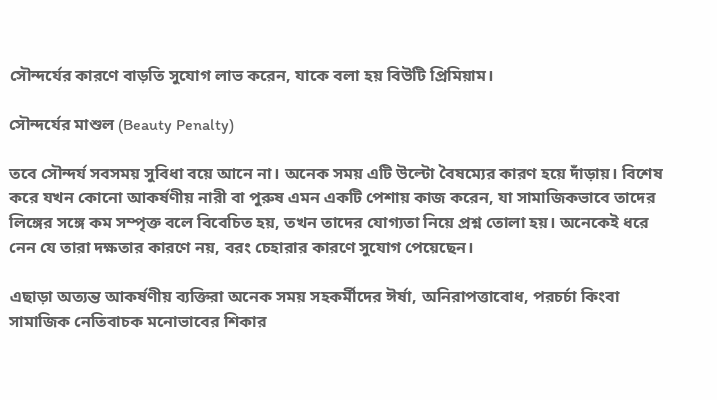সৌন্দর্যের কারণে বাড়তি সুযোগ লাভ করেন, যাকে বলা হয় বিউটি প্রিমিয়াম।

সৌন্দর্যের মাশুল (Beauty Penalty)

তবে সৌন্দর্য সবসময় সুবিধা বয়ে আনে না। অনেক সময় এটি উল্টো বৈষম্যের কারণ হয়ে দাঁড়ায়। বিশেষ করে যখন কোনো আকর্ষণীয় নারী বা পুরুষ এমন একটি পেশায় কাজ করেন, যা সামাজিকভাবে তাদের লিঙ্গের সঙ্গে কম সম্পৃক্ত বলে বিবেচিত হয়, তখন তাদের যোগ্যতা নিয়ে প্রশ্ন তোলা হয়। অনেকেই ধরে নেন যে তারা দক্ষতার কারণে নয়, বরং চেহারার কারণে সুযোগ পেয়েছেন।

এছাড়া অত্যন্ত আকর্ষণীয় ব্যক্তিরা অনেক সময় সহকর্মীদের ঈর্ষা, অনিরাপত্তাবোধ, পরচর্চা কিংবা সামাজিক নেতিবাচক মনোভাবের শিকার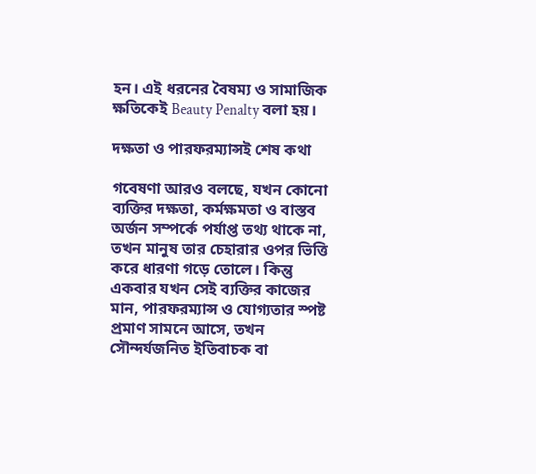হন। এই ধরনের বৈষম্য ও সামাজিক ক্ষতিকেই Beauty Penalty বলা হয়।

দক্ষতা ও পারফরম্যান্সই শেষ কথা

গবেষণা আরও বলছে, যখন কোনো ব্যক্তির দক্ষতা, কর্মক্ষমতা ও বাস্তব অর্জন সম্পর্কে পর্যাপ্ত তথ্য থাকে না, তখন মানুষ তার চেহারার ওপর ভিত্তি করে ধারণা গড়ে তোলে। কিন্তু একবার যখন সেই ব্যক্তির কাজের মান, পারফরম্যান্স ও যোগ্যতার স্পষ্ট প্রমাণ সামনে আসে, তখন সৌন্দর্যজনিত ইতিবাচক বা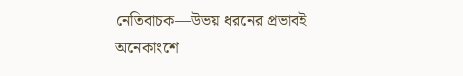নেতিবাচক—উভয় ধরনের প্রভাবই অনেকাংশে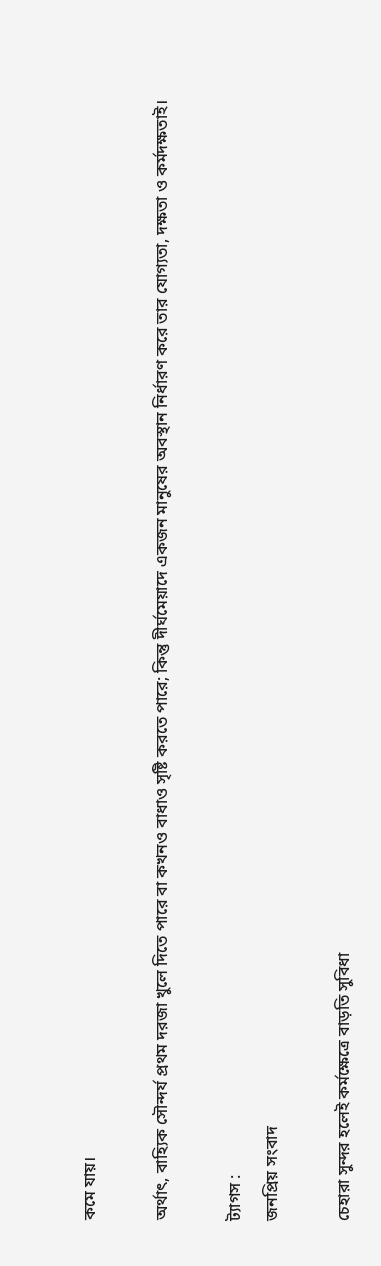কমে যায়।

অর্থাৎ, বাহ্যিক সৌন্দর্য প্রথম দরজা খুলে দিতে পারে বা কখনও বাধাও সৃষ্টি করতে পারে; কিন্তু দীর্ঘমেয়াদে একজন মানুষের অবস্থান নির্ধারণ করে তার যোগ্যতা, দক্ষতা ও কর্মদক্ষতাই।

ট্যাগস :
জনপ্রিয় সংবাদ

চেহারা সুন্দর হলেই কর্মক্ষেত্রে বাড়তি সুবিধা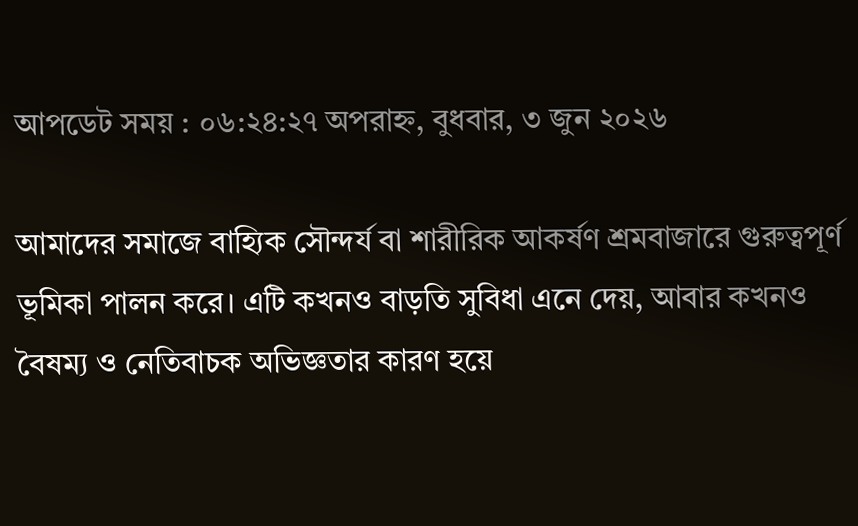আপডেট সময় : ০৬:২৪:২৭ অপরাহ্ন, বুধবার, ৩ জুন ২০২৬

আমাদের সমাজে বাহ্যিক সৌন্দর্য বা শারীরিক আকর্ষণ শ্রমবাজারে গুরুত্বপূর্ণ ভূমিকা পালন করে। এটি কখনও বাড়তি সুবিধা এনে দেয়, আবার কখনও বৈষম্য ও নেতিবাচক অভিজ্ঞতার কারণ হয়ে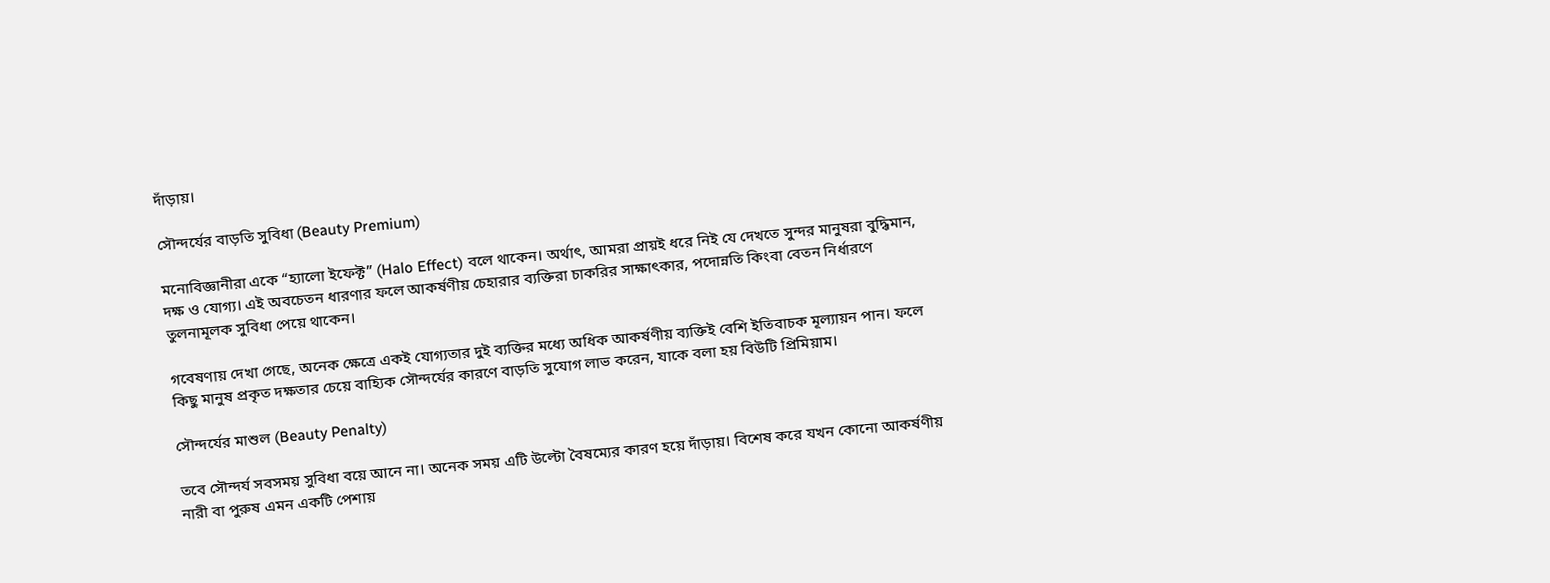দাঁড়ায়।

সৌন্দর্যের বাড়তি সুবিধা (Beauty Premium)

মনোবিজ্ঞানীরা একে “হ্যালো ইফেক্ট” (Halo Effect) বলে থাকেন। অর্থাৎ, আমরা প্রায়ই ধরে নিই যে দেখতে সুন্দর মানুষরা বুদ্ধিমান, দক্ষ ও যোগ্য। এই অবচেতন ধারণার ফলে আকর্ষণীয় চেহারার ব্যক্তিরা চাকরির সাক্ষাৎকার, পদোন্নতি কিংবা বেতন নির্ধারণে তুলনামূলক সুবিধা পেয়ে থাকেন।

গবেষণায় দেখা গেছে, অনেক ক্ষেত্রে একই যোগ্যতার দুই ব্যক্তির মধ্যে অধিক আকর্ষণীয় ব্যক্তিই বেশি ইতিবাচক মূল্যায়ন পান। ফলে কিছু মানুষ প্রকৃত দক্ষতার চেয়ে বাহ্যিক সৌন্দর্যের কারণে বাড়তি সুযোগ লাভ করেন, যাকে বলা হয় বিউটি প্রিমিয়াম।

সৌন্দর্যের মাশুল (Beauty Penalty)

তবে সৌন্দর্য সবসময় সুবিধা বয়ে আনে না। অনেক সময় এটি উল্টো বৈষম্যের কারণ হয়ে দাঁড়ায়। বিশেষ করে যখন কোনো আকর্ষণীয় নারী বা পুরুষ এমন একটি পেশায়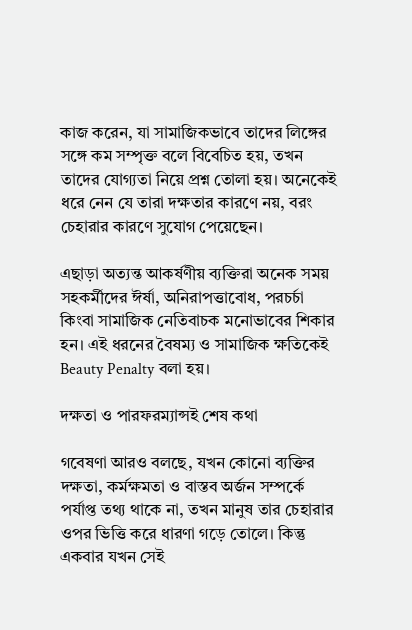কাজ করেন, যা সামাজিকভাবে তাদের লিঙ্গের সঙ্গে কম সম্পৃক্ত বলে বিবেচিত হয়, তখন তাদের যোগ্যতা নিয়ে প্রশ্ন তোলা হয়। অনেকেই ধরে নেন যে তারা দক্ষতার কারণে নয়, বরং চেহারার কারণে সুযোগ পেয়েছেন।

এছাড়া অত্যন্ত আকর্ষণীয় ব্যক্তিরা অনেক সময় সহকর্মীদের ঈর্ষা, অনিরাপত্তাবোধ, পরচর্চা কিংবা সামাজিক নেতিবাচক মনোভাবের শিকার হন। এই ধরনের বৈষম্য ও সামাজিক ক্ষতিকেই Beauty Penalty বলা হয়।

দক্ষতা ও পারফরম্যান্সই শেষ কথা

গবেষণা আরও বলছে, যখন কোনো ব্যক্তির দক্ষতা, কর্মক্ষমতা ও বাস্তব অর্জন সম্পর্কে পর্যাপ্ত তথ্য থাকে না, তখন মানুষ তার চেহারার ওপর ভিত্তি করে ধারণা গড়ে তোলে। কিন্তু একবার যখন সেই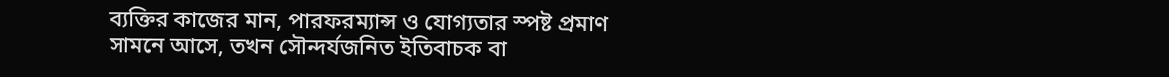ব্যক্তির কাজের মান, পারফরম্যান্স ও যোগ্যতার স্পষ্ট প্রমাণ সামনে আসে, তখন সৌন্দর্যজনিত ইতিবাচক বা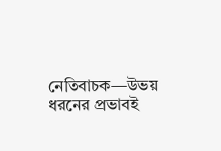নেতিবাচক—উভয় ধরনের প্রভাবই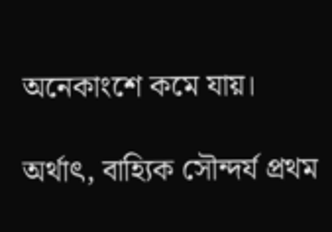অনেকাংশে কমে যায়।

অর্থাৎ, বাহ্যিক সৌন্দর্য প্রথম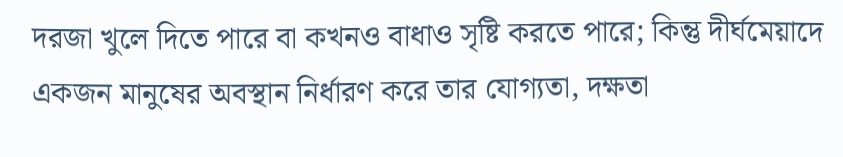দরজা খুলে দিতে পারে বা কখনও বাধাও সৃষ্টি করতে পারে; কিন্তু দীর্ঘমেয়াদে একজন মানুষের অবস্থান নির্ধারণ করে তার যোগ্যতা, দক্ষতা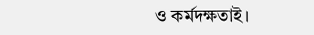ও কর্মদক্ষতাই।